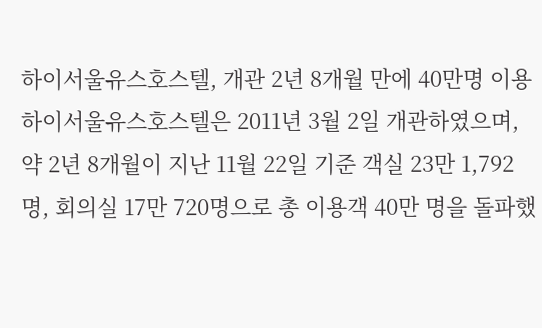하이서울유스호스텔, 개관 2년 8개월 만에 40만명 이용
하이서울유스호스텔은 2011년 3월 2일 개관하였으며, 약 2년 8개월이 지난 11월 22일 기준 객실 23만 1,792명, 회의실 17만 720명으로 총 이용객 40만 명을 돌파했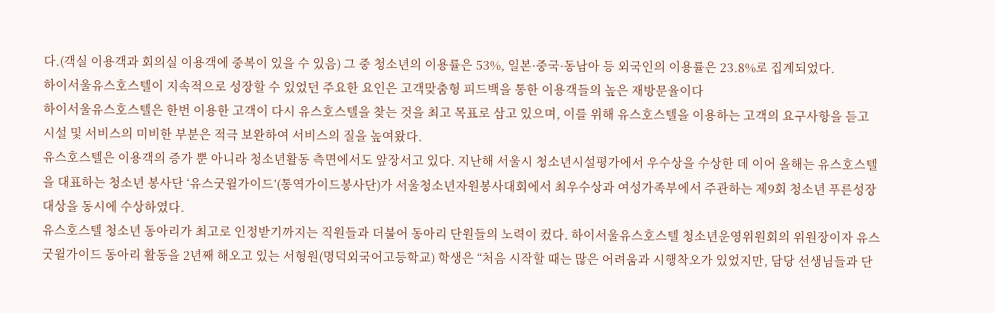다.(객실 이용객과 회의실 이용객에 중복이 있을 수 있음) 그 중 청소년의 이용률은 53%, 일본·중국·동남아 등 외국인의 이용률은 23.8%로 집계되었다.
하이서울유스호스텔이 지속적으로 성장할 수 있었던 주요한 요인은 고객맞춤형 피드백을 통한 이용객들의 높은 재방문율이다
하이서울유스호스텔은 한번 이용한 고객이 다시 유스호스텔을 찾는 것을 최고 목표로 삼고 있으며, 이를 위해 유스호스텔을 이용하는 고객의 요구사항을 듣고 시설 및 서비스의 미비한 부분은 적극 보완하여 서비스의 질을 높여왔다.
유스호스텔은 이용객의 증가 뿐 아니라 청소년활동 측면에서도 앞장서고 있다. 지난해 서울시 청소년시설평가에서 우수상을 수상한 데 이어 올해는 유스호스텔을 대표하는 청소년 봉사단 ‘유스굿윌가이드’(통역가이드봉사단)가 서울청소년자원봉사대회에서 최우수상과 여성가족부에서 주관하는 제9회 청소년 푸른성장대상을 동시에 수상하였다.
유스호스텔 청소년 동아리가 최고로 인정받기까지는 직원들과 더불어 동아리 단원들의 노력이 컸다. 하이서울유스호스텔 청소년운영위원회의 위원장이자 유스굿윌가이드 동아리 활동을 2년째 해오고 있는 서형원(명덕외국어고등학교) 학생은 “처음 시작할 때는 많은 어려움과 시행착오가 있었지만, 담당 선생님들과 단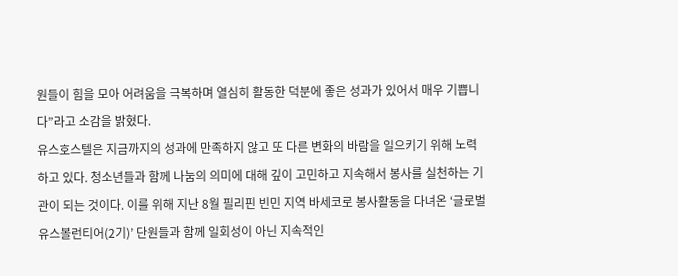원들이 힘을 모아 어려움을 극복하며 열심히 활동한 덕분에 좋은 성과가 있어서 매우 기쁩니다”라고 소감을 밝혔다.
유스호스텔은 지금까지의 성과에 만족하지 않고 또 다른 변화의 바람을 일으키기 위해 노력하고 있다. 청소년들과 함께 나눔의 의미에 대해 깊이 고민하고 지속해서 봉사를 실천하는 기관이 되는 것이다. 이를 위해 지난 8월 필리핀 빈민 지역 바세코로 봉사활동을 다녀온 ‘글로벌유스볼런티어(2기)’ 단원들과 함께 일회성이 아닌 지속적인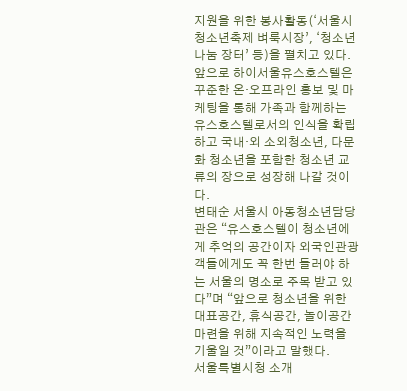지원을 위한 봉사활동(‘서울시 청소년축제 벼룩시장’, ‘청소년 나눔 장터’ 등)을 펼치고 있다.
앞으로 하이서울유스호스텔은 꾸준한 온·오프라인 홍보 및 마케팅을 통해 가족과 함께하는 유스호스텔로서의 인식을 확립하고 국내·외 소외청소년, 다문화 청소년을 포함한 청소년 교류의 장으로 성장해 나갈 것이다.
변태순 서울시 아동청소년담당관은 “유스호스텔이 청소년에게 추억의 공간이자 외국인관광객들에게도 꼭 한번 들러야 하는 서울의 명소로 주목 받고 있다”며 “앞으로 청소년을 위한 대표공간, 휴식공간, 놀이공간 마련을 위해 지속적인 노력을 기울일 것”이라고 말했다.
서울특별시청 소개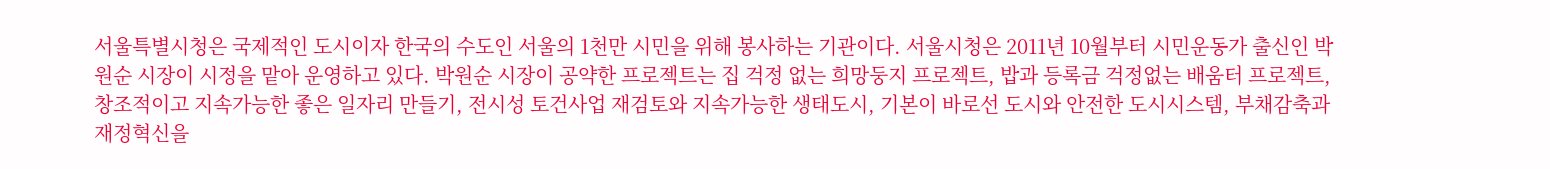서울특별시청은 국제적인 도시이자 한국의 수도인 서울의 1천만 시민을 위해 봉사하는 기관이다. 서울시청은 2011년 10월부터 시민운동가 출신인 박원순 시장이 시정을 맡아 운영하고 있다. 박원순 시장이 공약한 프로젝트는 집 걱정 없는 희망둥지 프로젝트, 밥과 등록금 걱정없는 배움터 프로젝트, 창조적이고 지속가능한 좋은 일자리 만들기, 전시성 토건사업 재검토와 지속가능한 생태도시, 기본이 바로선 도시와 안전한 도시시스템, 부채감축과 재정혁신을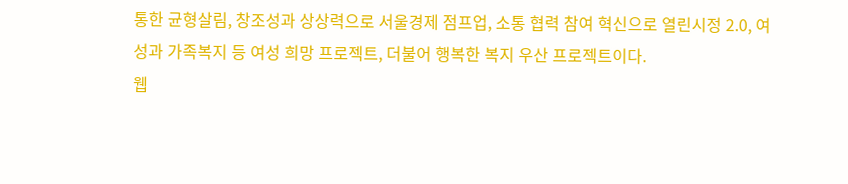통한 균형살림, 창조성과 상상력으로 서울경제 점프업, 소통 협력 참여 혁신으로 열린시정 2.0, 여성과 가족복지 등 여성 희망 프로젝트, 더불어 행복한 복지 우산 프로젝트이다.
웹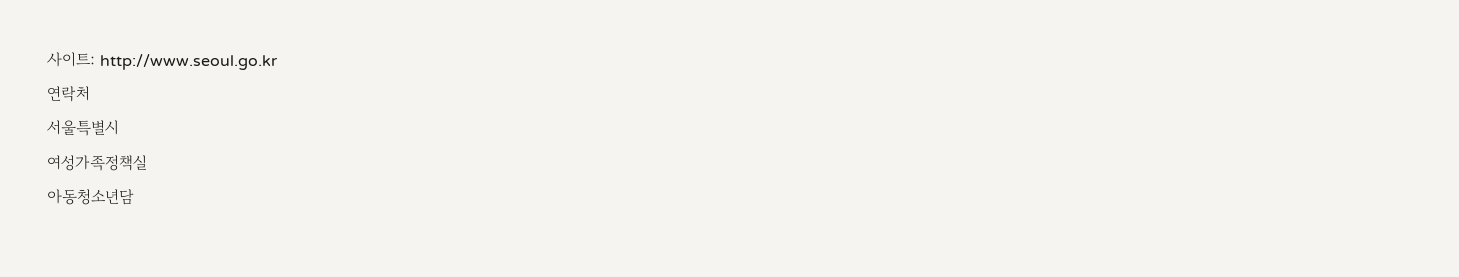사이트: http://www.seoul.go.kr
연락처
서울특별시
여성가족정책실
아동청소년담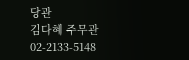당관
김다혜 주무관
02-2133-5148